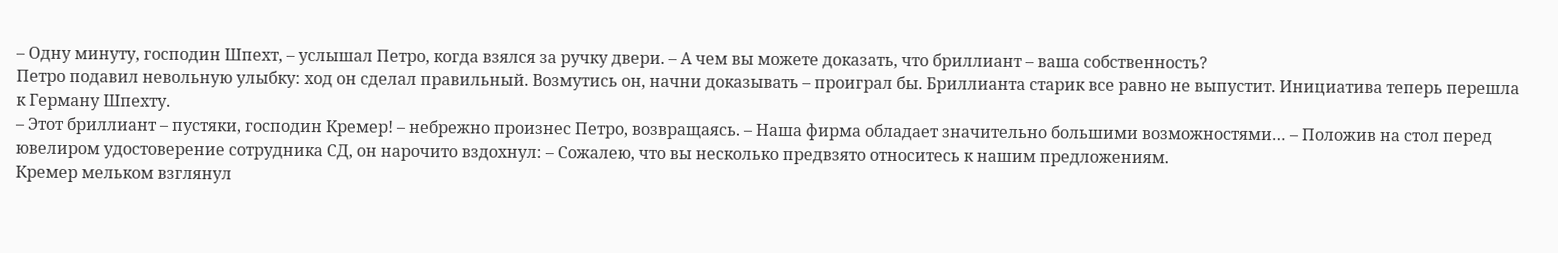– Одну минуту, господин Шпехт, – услышал Петро, когда взялся за ручку двери. – А чем вы можете доказать, что бриллиант – ваша собственность?
Петро подавил невольную улыбку: ход он сделал правильный. Возмутись он, начни доказывать – проиграл бы. Бриллианта старик все равно не выпустит. Инициатива теперь перешла к Герману Шпехту.
– Этот бриллиант – пустяки, господин Кремер! – небрежно произнес Петро, возвращаясь. – Наша фирма обладает значительно большими возможностями… – Положив на стол перед ювелиром удостоверение сотрудника СД, он нарочито вздохнул: – Сожалею, что вы несколько предвзято относитесь к нашим предложениям.
Кремер мельком взглянул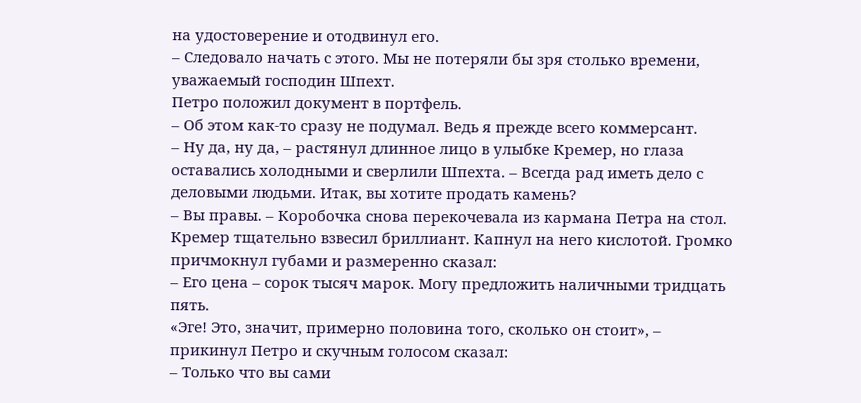на удостоверение и отодвинул его.
– Следовало начать с этого. Мы не потеряли бы зря столько времени, уважаемый господин Шпехт.
Петро положил документ в портфель.
– Об этом как-то сразу не подумал. Ведь я прежде всего коммерсант.
– Ну да, ну да, – растянул длинное лицо в улыбке Кремер, но глаза оставались холодными и сверлили Шпехта. – Всегда рад иметь дело с деловыми людьми. Итак, вы хотите продать камень?
– Вы правы. – Коробочка снова перекочевала из кармана Петра на стол.
Кремер тщательно взвесил бриллиант. Капнул на него кислотой. Громко причмокнул губами и размеренно сказал:
– Его цена – сорок тысяч марок. Могу предложить наличными тридцать пять.
«Эге! Это, значит, примерно половина того, сколько он стоит», – прикинул Петро и скучным голосом сказал:
– Только что вы сами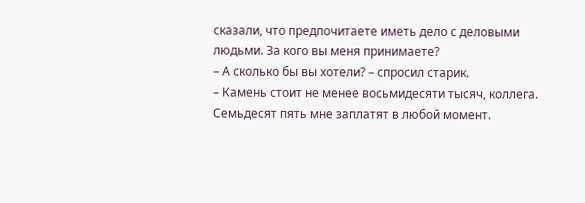сказали, что предпочитаете иметь дело с деловыми людьми. За кого вы меня принимаете?
– А сколько бы вы хотели? – спросил старик.
– Камень стоит не менее восьмидесяти тысяч, коллега. Семьдесят пять мне заплатят в любой момент.